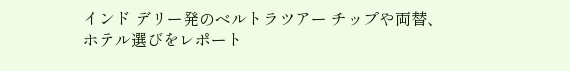インド デリー発のベルトラツアー チップや両替、ホテル選びをレポート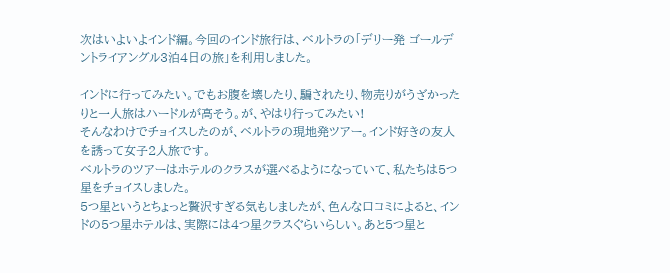次はいよいよインド編。今回のインド旅行は、ベルトラの「デリー発 ゴールデントライアングル3泊4日の旅」を利用しました。

インドに行ってみたい。でもお腹を壊したり、騙されたり、物売りがうざかったりと一人旅はハードルが高そう。が、やはり行ってみたい!
そんなわけでチョイスしたのが、ベルトラの現地発ツアー。インド好きの友人を誘って女子2人旅です。
ベルトラのツアーはホテルのクラスが選べるようになっていて、私たちは5つ星をチョイスしました。
5つ星というとちょっと贅沢すぎる気もしましたが、色んな口コミによると、インドの5つ星ホテルは、実際には4つ星クラスぐらいらしい。あと5つ星と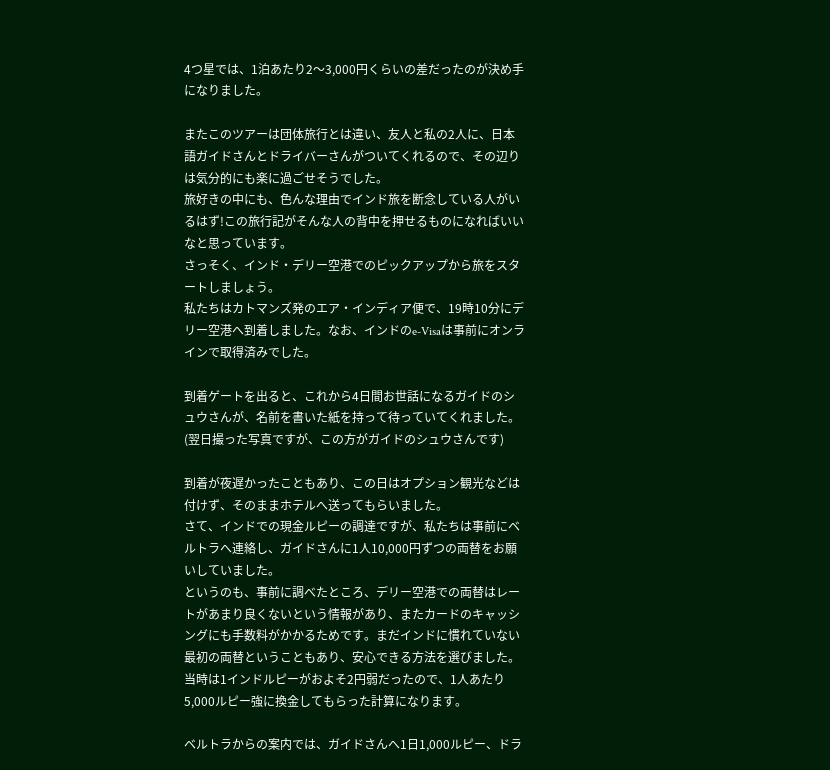4つ星では、1泊あたり2〜3,000円くらいの差だったのが決め手になりました。

またこのツアーは団体旅行とは違い、友人と私の2人に、日本語ガイドさんとドライバーさんがついてくれるので、その辺りは気分的にも楽に過ごせそうでした。
旅好きの中にも、色んな理由でインド旅を断念している人がいるはず!この旅行記がそんな人の背中を押せるものになればいいなと思っています。
さっそく、インド・デリー空港でのピックアップから旅をスタートしましょう。
私たちはカトマンズ発のエア・インディア便で、19時10分にデリー空港へ到着しました。なお、インドのe-Visaは事前にオンラインで取得済みでした。

到着ゲートを出ると、これから4日間お世話になるガイドのシュウさんが、名前を書いた紙を持って待っていてくれました。(翌日撮った写真ですが、この方がガイドのシュウさんです)

到着が夜遅かったこともあり、この日はオプション観光などは付けず、そのままホテルへ送ってもらいました。
さて、インドでの現金ルピーの調達ですが、私たちは事前にベルトラへ連絡し、ガイドさんに1人10,000円ずつの両替をお願いしていました。
というのも、事前に調べたところ、デリー空港での両替はレートがあまり良くないという情報があり、またカードのキャッシングにも手数料がかかるためです。まだインドに慣れていない最初の両替ということもあり、安心できる方法を選びました。
当時は1インドルピーがおよそ2円弱だったので、1人あたり5,000ルピー強に換金してもらった計算になります。

ベルトラからの案内では、ガイドさんへ1日1,000ルピー、ドラ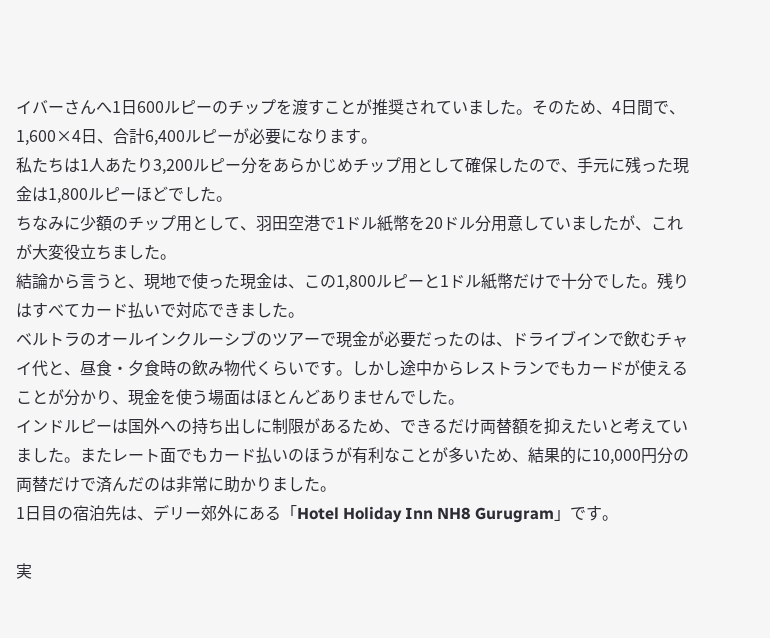イバーさんへ1日600ルピーのチップを渡すことが推奨されていました。そのため、4日間で、1,600×4日、合計6,400ルピーが必要になります。
私たちは1人あたり3,200ルピー分をあらかじめチップ用として確保したので、手元に残った現金は1,800ルピーほどでした。
ちなみに少額のチップ用として、羽田空港で1ドル紙幣を20ドル分用意していましたが、これが大変役立ちました。
結論から言うと、現地で使った現金は、この1,800ルピーと1ドル紙幣だけで十分でした。残りはすべてカード払いで対応できました。
ベルトラのオールインクルーシブのツアーで現金が必要だったのは、ドライブインで飲むチャイ代と、昼食・夕食時の飲み物代くらいです。しかし途中からレストランでもカードが使えることが分かり、現金を使う場面はほとんどありませんでした。
インドルピーは国外への持ち出しに制限があるため、できるだけ両替額を抑えたいと考えていました。またレート面でもカード払いのほうが有利なことが多いため、結果的に10,000円分の両替だけで済んだのは非常に助かりました。
1日目の宿泊先は、デリー郊外にある「Hotel Holiday Inn NH8 Gurugram」です。

実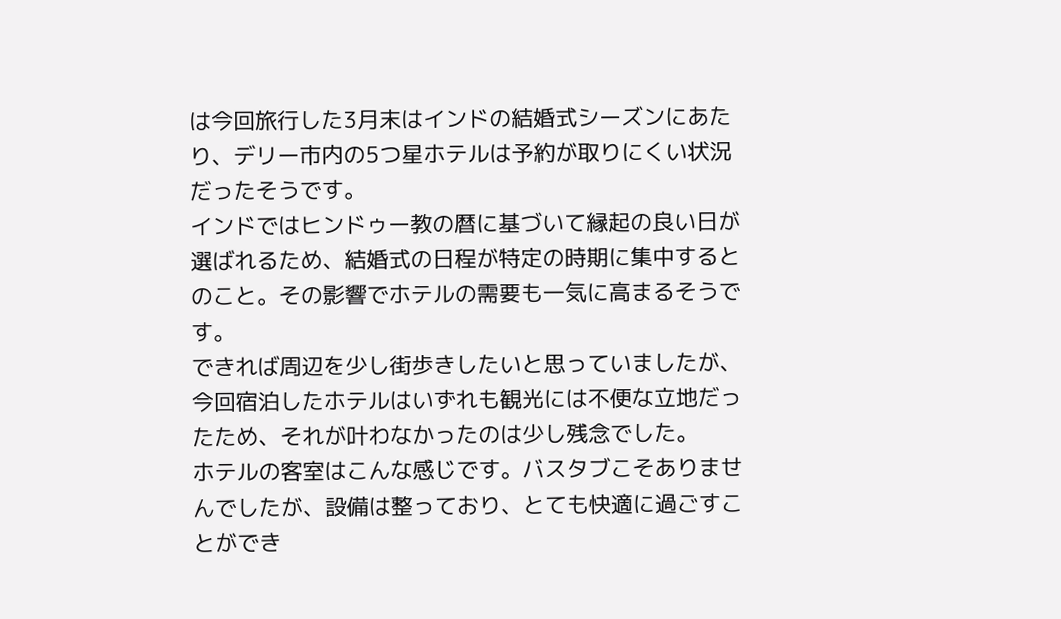は今回旅行した3月末はインドの結婚式シーズンにあたり、デリー市内の5つ星ホテルは予約が取りにくい状況だったそうです。
インドではヒンドゥー教の暦に基づいて縁起の良い日が選ばれるため、結婚式の日程が特定の時期に集中するとのこと。その影響でホテルの需要も一気に高まるそうです。
できれば周辺を少し街歩きしたいと思っていましたが、今回宿泊したホテルはいずれも観光には不便な立地だったため、それが叶わなかったのは少し残念でした。
ホテルの客室はこんな感じです。バスタブこそありませんでしたが、設備は整っており、とても快適に過ごすことができ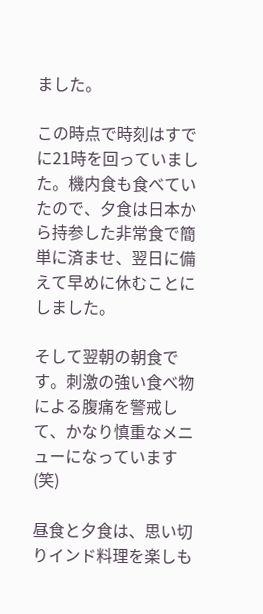ました。

この時点で時刻はすでに21時を回っていました。機内食も食べていたので、夕食は日本から持参した非常食で簡単に済ませ、翌日に備えて早めに休むことにしました。

そして翌朝の朝食です。刺激の強い食べ物による腹痛を警戒して、かなり慎重なメニューになっています(笑)

昼食と夕食は、思い切りインド料理を楽しも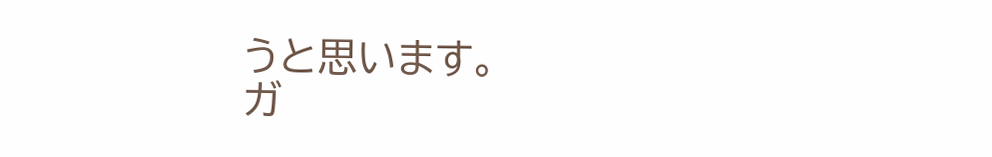うと思います。
ガ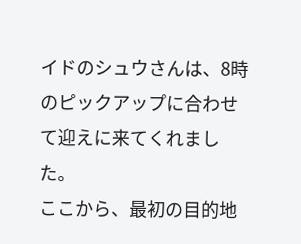イドのシュウさんは、8時のピックアップに合わせて迎えに来てくれました。
ここから、最初の目的地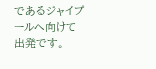であるジャイプールへ向けて出発です。